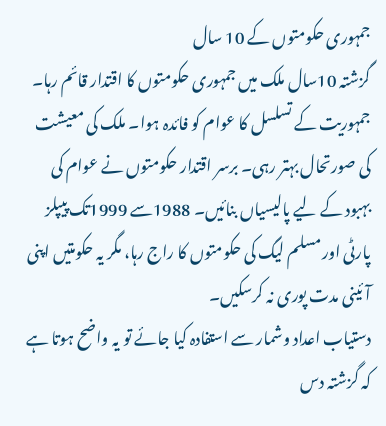جمہوری حکومتوں کے 10 سال
گزشتہ 10سال ملک میں جمہوری حکومتوں کا اقتدار قائم رہا۔ جمہوریت کے تسلسل کا عوام کو فائدہ ہوا۔ ملک کی معیشت کی صورتحال بہتر رہی۔ برسر اقتدار حکومتوں نے عوام کی بہبود کے لیے پالیسیاں بنائیں۔ 1988سے 1999تک پیپلز پارٹی اور مسلم لیگ کی حکومتوں کا راج رہا، مگر یہ حکومتیں اپنی آئینی مدت پوری نہ کرسکیں۔
دستیاب اعداد وشمار سے استفادہ کیا جائے تو یہ واضح ہوتا ہے کہ گزشتہ دس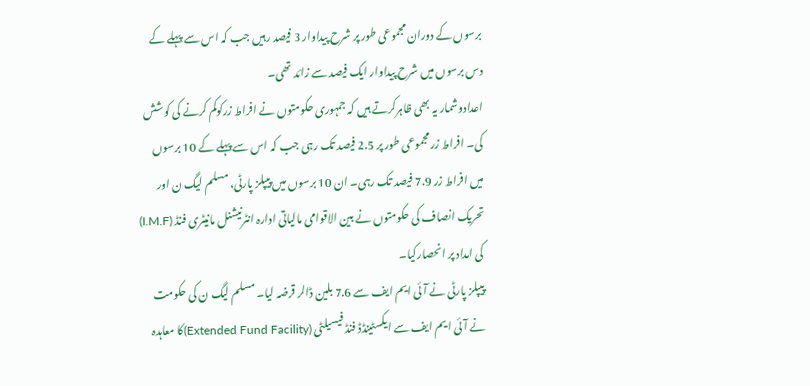برسوں کے دوران مجموعی طور پر شرح پیداوار 3 فیصد رہیں جب کہ اس سے پہلے کے دس برسوں میں شرح پیداوار ایک فیصد سے زائد تھی۔
اعدادوشمار یہ بھی ظاہرکرتے ہیں کہ جمہوری حکومتوں نے افراط زرکوکم کرنے کی کوشش کی۔ افراط زر مجموعی طور پر 2.5 فیصد تک رہی جب کہ اس سے پہلے کے 10 برسوں میں افراط زر 7.9 فیصد تک رہی۔ ان 10 برسوں میں پیپلز پارٹی، مسلم لیگ ن اور تحریک انصاف کی حکومتوں نے بین الاقوامی مالیاتی ادارہ انٹرنیشنل مانیٹری فنڈ (I.M.F) کی امداد پر انحصارکیا۔
پیپلز پارٹی نے آئی ایم ایف سے 7.6 بلین ڈالر قرضہ لیا۔ مسلم لیگ ن کی حکومت نے آئی ایم ایف سے ایکسٹینڈڈ فنڈ فیسیلٹی (Extended Fund Facility)کا معاہدہ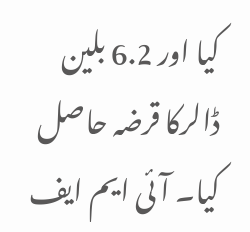کیا اور 6.2 بلین ڈالرکا قرضہ حاصل کیا۔ آئی ایم ایف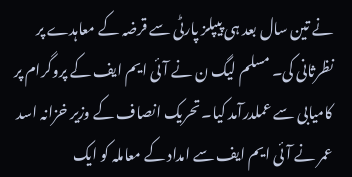نے تین سال بعد ہی پیپلز پارٹی سے قرضہ کے معاہدے پر نظرثانی کی۔ مسلم لیگ ن نے آئی ایم ایف کے پروگرام پر کامیابی سے عملدرآمد کیا۔ تحریک انصاف کے وزیر خزانہ اسد عمر نے آئی ایم ایف سے امداد کے معاملہ کو ایک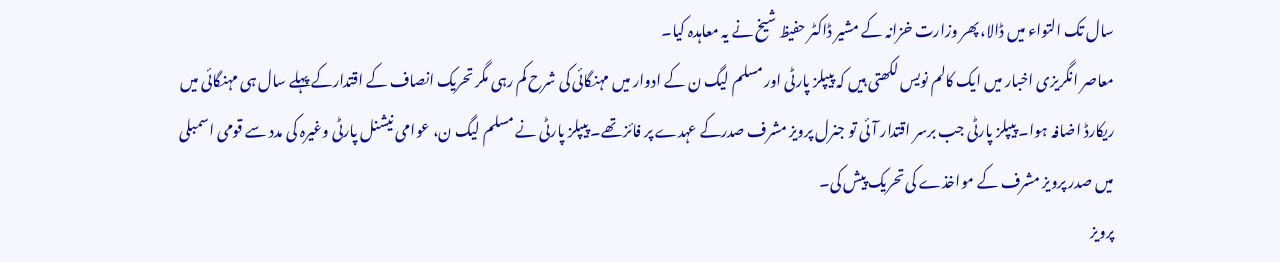سال تک التواء میں ڈالا، پھر وزارت خزانہ کے مشیر ڈاکٹر حفیظ شیخ نے یہ معاہدہ کیا۔
معاصر انگریزی اخبار میں ایک کالم نویس لکھتی ہیں کہ پیپلز پارٹی اور مسلم لیگ ن کے ادوار میں مہنگائی کی شرح کم رہی مگر تحریک انصاف کے اقتدارکے پہلے سال ہی مہنگائی میں ریکارڈ اضافہ ہوا۔ پیپلز پارٹی جب برسر اقتدار آئی تو جنرل پرویز مشرف صدرکے عہدے پر فائز تھے۔ پیپلز پارٹی نے مسلم لیگ ن، عوامی نیشنل پارٹی وغیرہ کی مدد سے قومی اسمبلی میں صدر پرویز مشرف کے مواخذے کی تحریک پیش کی۔
پرویز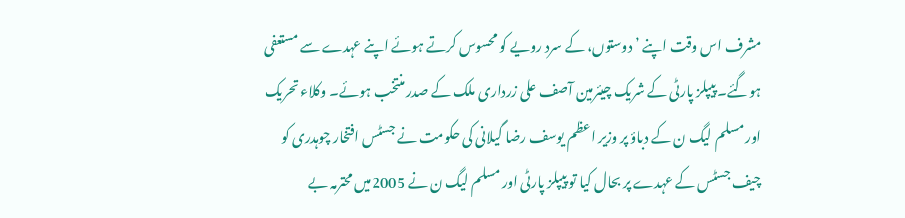مشرف اس وقت اپنے ’دوستوں، کے سرد رویے کو محسوس کرتے ہوئے اپنے عہدے سے مستعفی ہوگئے۔ پیپلز پارٹی کے شریک چیئرمین آصف علی زرداری ملک کے صدر منتخب ہوئے۔ وکلاء تحریک اور مسلم لیگ ن کے دباؤ پر وزیر اعظم یوسف رضا گیلانی کی حکومت نے جسٹس افتخار چوہدری کو چیف جسٹس کے عہدے پر بحال کیا تو پیپلز پارٹی اور مسلم لیگ ن نے 2005میں محترمہ بے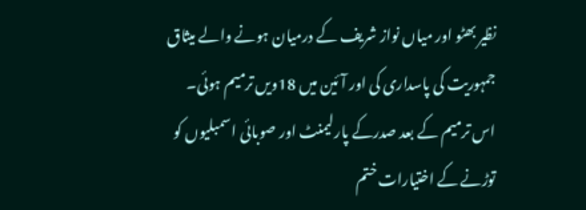نظیر بھٹو اور میاں نواز شریف کے درمیان ہونے والے میثاق جمہوریت کی پاسداری کی اور آئین میں 18ویں ترمیم ہوئی۔
اس ترمیم کے بعد صدرکے پارلیمنٹ اور صوبائی اسمبلیوں کو توڑنے کے اختیارات ختم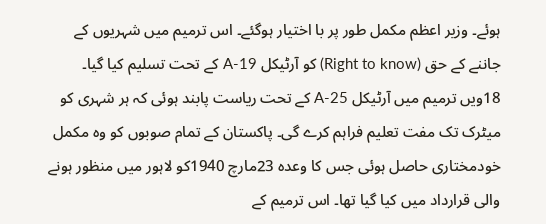ہوئے۔ وزیر اعظم مکمل طور پر با اختیار ہوگئے۔ اس ترمیم میں شہریوں کے جاننے کے حق (Right to know) کو آرٹیکل 19-A کے تحت تسلیم کیا گیا۔ 18ویں ترمیم میں آرٹیکل 25-A کے تحت ریاست پابند ہوئی کہ ہر شہری کو میٹرک تک مفت تعلیم فراہم کرے گی۔ پاکستان کے تمام صوبوں کو وہ مکمل خودمختاری حاصل ہوئی جس کا وعدہ 23مارچ 1940کو لاہور میں منظور ہونے والی قرارداد میں کیا گیا تھا۔ اس ترمیم کے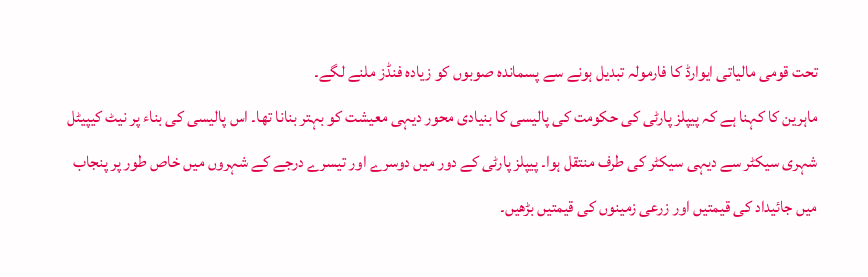تحت قومی مالیاتی ایوارڈ کا فارمولہ تبدیل ہونے سے پسماندہ صوبوں کو زیادہ فنڈز ملنے لگے۔
ماہرین کا کہنا ہے کہ پیپلز پارٹی کی حکومت کی پالیسی کا بنیادی محور دیہی معیشت کو بہتر بنانا تھا۔ اس پالیسی کی بناء پر نیٹ کیپیٹل شہری سیکٹر سے دیہی سیکٹر کی طرف منتقل ہوا۔ پیپلز پارٹی کے دور میں دوسرے اور تیسرے درجے کے شہروں میں خاص طور پر پنجاب میں جائیداد کی قیمتیں اور زرعی زمینوں کی قیمتیں بڑھیں۔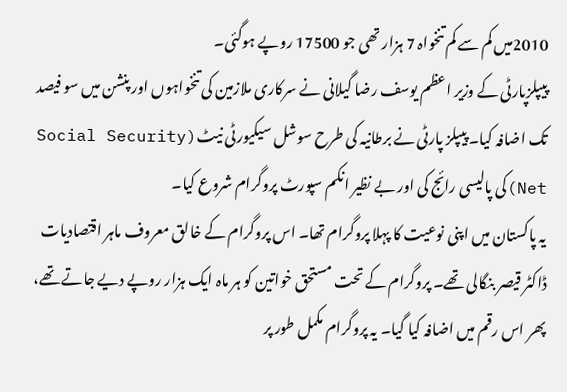2010میں کم سے کم تنخواہ 7 ہزار تھی جو 17500 روپے ہوگئی۔
پیپلزپارٹی کے وزیر اعظم یوسف رضا گیلانی نے سرکاری ملازمین کی تنخواہوں اور پنشن میں سو فیصد تک اضافہ کیا۔ پیپلز پارٹی نے برطانیہ کی طرح سوشل سیکیورٹی نیٹ(Social Security Net)کی پالیسی رائج کی اور بے نظیر انکم سپورٹ پروگرام شروع کیا۔
یہ پاکستان میں اپنی نوعیت کا پہلا پروگرام تھا۔ اس پروگرام کے خالق معروف ماہر اقتصادیات ڈاکٹر قیصر بنگالی تھے۔ پروگرام کے تحت مستحق خواتین کو ہر ماہ ایک ہزار روپے دیے جاتے تھے، پھر اس رقم میں اضافہ کیا گیا۔ یہ پروگرام مکمل طور پر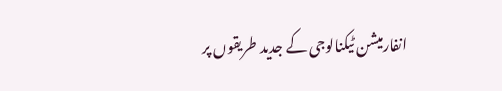انفارمیشن ٹیکنالوجی کے جدید طریقوں پر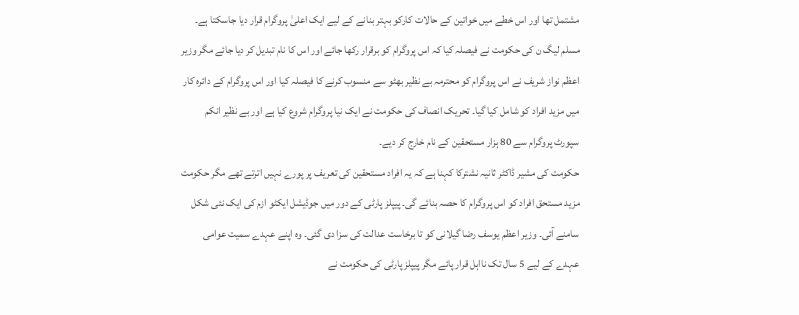مشتمل تھا اور اس خطے میں خواتین کے حالات کارکو بہتر بنانے کے لیے ایک اعلیٰ پروگرام قرار دیا جاسکتا ہے۔
مسلم لیگ ن کی حکومت نے فیصلہ کیا کہ اس پروگرام کو برقرار رکھا جائے اور اس کا نام تبدیل کر دیا جائے مگر وزیر اعظم نواز شریف نے اس پروگرام کو محترمہ بے نظیر بھٹو سے منسوب کرنے کا فیصلہ کیا اور اس پروگرام کے دائرہ کار میں مزید افراد کو شامل کیا گیا۔ تحریک انصاف کی حکومت نے ایک نیا پروگرام شروع کیا ہے اور بے نظیر انکم سپورٹ پروگرام سے 80 ہزار مستحقین کے نام خارج کر دیے۔
حکومت کی مشیر ڈاکٹر ثانیہ نشترکا کہنا ہے کہ یہ افراد مستحقین کی تعریف پر پورے نہیں اترتے تھے مگر حکومت مزید مستحق افراد کو اس پروگرام کا حصہ بنائے گی۔ پیپلز پارٹی کے دور میں جوڈیشل ایکٹو ازم کی ایک نئی شکل سامنے آئی۔ وزیر اعظم یوسف رضا گیلانی کو تا برخاست عدالت کی سزا دی گئی۔ وہ اپنے عہدے سمیت عوامی عہدے کے لیے 5 سال تک نااہل قرار پائے مگر پیپلز پارٹی کی حکومت نے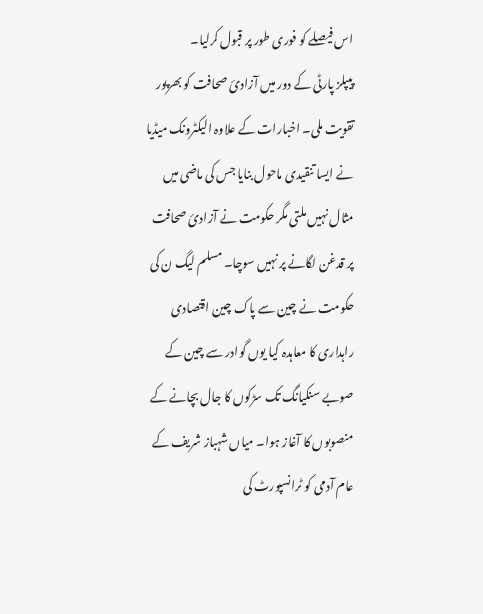اس فیصلے کو فوری طور پر قبول کرلیا۔
پیپلز پارٹی کے دور میں آزادئ صحافت کو بھرپور تقویت ملی۔ اخبارات کے علاوہ الیکٹرونک میڈیا نے ایسا تنقیدی ماحول بنایا جس کی ماضی میں مثال نہیں ملتی مگر حکومت نے آزادئ صحافت پر قدغن لگانے پر نہیں سوچا۔ مسلم لیگ ن کی حکومت نے چین سے پاک چین اقتصادی راہداری کا معاہدہ کیا یوں گوادر سے چین کے صوبے سنکیانگ تک سڑکوں کا جال بچانے کے منصوبوں کا آغاز ہوا۔ میاں شہباز شریف کے عام آدمی کو ٹرانسپورٹ کی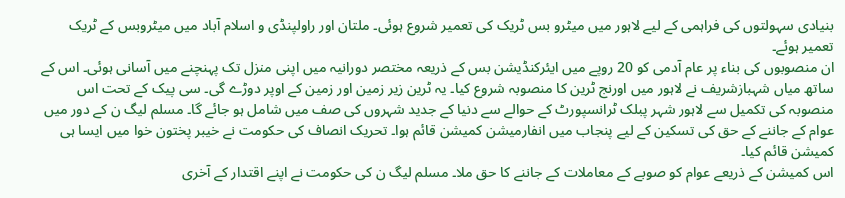بنیادی سہولتوں کی فراہمی کے لیے لاہور میں میٹرو بس ٹریک کی تعمیر شروع ہوئی۔ ملتان اور راولپنڈی و اسلام آباد میں میٹروبس کے ٹریک تعمیر ہوئے۔
ان منصوبوں کی بناء پر عام آدمی کو 20 روپے میں ایئرکنڈیشن بس کے ذریعہ مختصر دورانیہ میں اپنی منزل تک پہنچنے میں آسانی ہوئی۔ اس کے ساتھ میاں شہبازشریف نے لاہور میں اورنج ٹرین کا منصوبہ شروع کیا۔ یہ ٹرین زیر زمین اور زمین کے اوپر دوڑے گی۔ سی پیک کے تحت اس منصوبہ کی تکمیل سے لاہور شہر پبلک ٹرانسپورٹ کے حوالے سے دنیا کے جدید شہروں کی صف میں شامل ہو جائے گا۔ مسلم لیگ ن کے دور میں عوام کے جاننے کے حق کی تسکین کے لیے پنجاب میں انفارمیشن کمیشن قائم ہوا۔ تحریک انصاف کی حکومت نے خیبر پختون خوا میں ایسا ہی کمیشن قائم کیا۔
اس کمیشن کے ذریعے عوام کو صوبے کے معاملات کے جاننے کا حق ملا۔ مسلم لیگ ن کی حکومت نے اپنے اقتدار کے آخری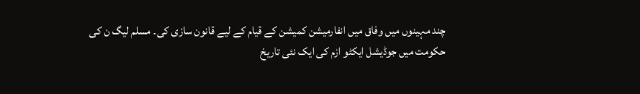چند مہینوں میں وفاق میں انفارمیشن کمیشن کے قیام کے لیے قانون سازی کی۔ مسلم لیگ ن کی حکومت میں جوڈیشل ایکٹو ازم کی ایک نئی تاریخ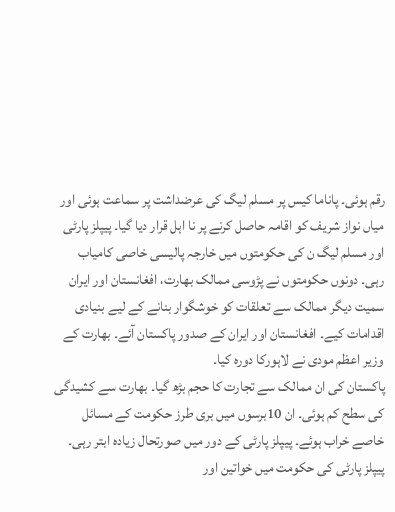رقم ہوئی۔ پاناما کیس پر مسلم لیگ کی عرضداشت پر سماعت ہوئی اور میاں نواز شریف کو اقامہ حاصل کرنے پر نا اہل قرار دیا گیا۔ پیپلز پارٹی اور مسلم لیگ ن کی حکومتوں میں خارجہ پالیسی خاصی کامیاب رہی۔ دونوں حکومتوں نے پڑوسی ممالک بھارت، افغانستان اور ایران سمیت دیگر ممالک سے تعلقات کو خوشگوار بنانے کے لیے بنیادی اقدامات کیے۔ افغانستان اور ایران کے صدور پاکستان آئے۔ بھارت کے وزیر اعظم مودی نے لاہورکا دورہ کیا۔
پاکستان کی ان ممالک سے تجارت کا حجم بڑھ گیا۔ بھارت سے کشیدگی کی سطح کم ہوئی۔ ان 10برسوں میں بری طرز حکومت کے مسائل خاصے خراب ہوئے۔ پیپلز پارٹی کے دور میں صورتحال زیادہ ابتر رہی۔ پیپلز پارٹی کی حکومت میں خواتین اور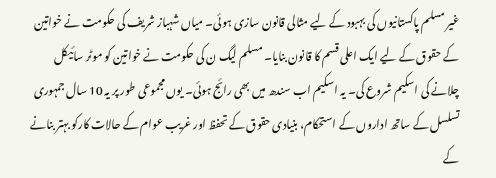غیر مسلم پاکستانیوں کی بہبود کے لیے مثالی قانون سازی ہوئی۔ میاں شہباز شریف کی حکومت نے خواتین کے حقوق کے لیے ایک اعلی قسم کا قانون بنایا۔ مسلم لیگ ن کی حکومت نے خواتین کو موٹر سائیکل چلانے کی اسکیم شروع کی۔ یہ اسکیم اب سندھ میں بھی رائج ہوئی۔ یوں مجموعی طور پر یہ 10 سال جمہوری تسلسل کے ساتھ اداروں کے استحکام، بنیادی حقوق کے تحفظ اور غریب عوام کے حالات کارکو بہتر بنانے کے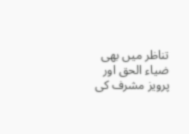تناظر میں بھی ضیاء الحق اور پرویز مشرف کی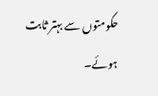حکومتوں سے بہتر ثابت ہوئے۔